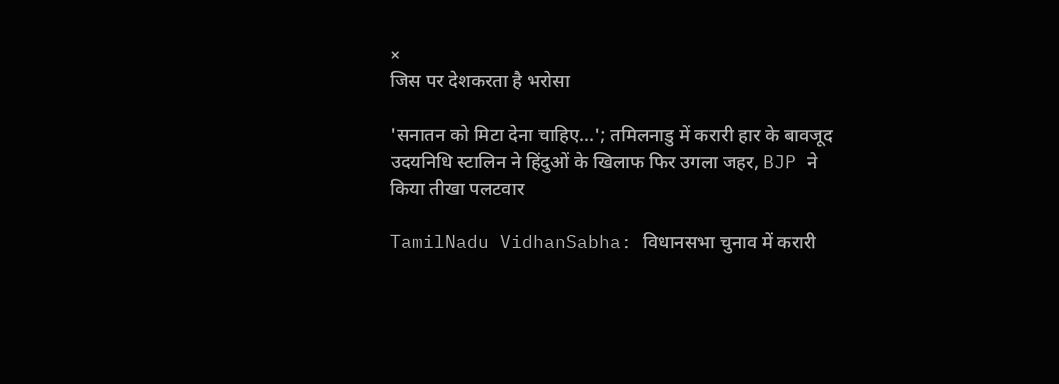×
जिस पर देशकरता है भरोसा

'सनातन को मिटा देना चाहिए...'; तमिलनाडु में करारी हार के बावजूद उदयनिधि स्टालिन ने हिंदुओं के खिलाफ फिर उगला जहर, BJP ने किया तीखा पलटवार

TamilNadu VidhanSabha: विधानसभा चुनाव में करारी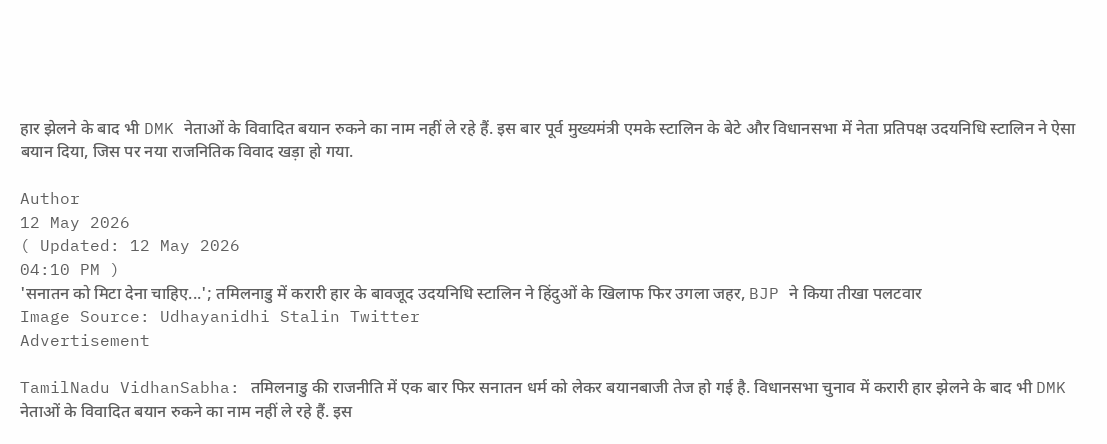हार झेलने के बाद भी DMK नेताओं के विवादित बयान रुकने का नाम नहीं ले रहे हैं. इस बार पूर्व मुख्यमंत्री एमके स्टालिन के बेटे और विधानसभा में नेता प्रतिपक्ष उदयनिधि स्टालिन ने ऐसा बयान दिया, जिस पर नया राजनितिक विवाद खड़ा हो गया.

Author
12 May 2026
( Updated: 12 May 2026
04:10 PM )
'सनातन को मिटा देना चाहिए...'; तमिलनाडु में करारी हार के बावजूद उदयनिधि स्टालिन ने हिंदुओं के खिलाफ फिर उगला जहर, BJP ने किया तीखा पलटवार
Image Source: Udhayanidhi Stalin Twitter
Advertisement

TamilNadu VidhanSabha: तमिलनाडु की राजनीति में एक बार फिर सनातन धर्म को लेकर बयानबाजी तेज हो गई है. विधानसभा चुनाव में करारी हार झेलने के बाद भी DMK नेताओं के विवादित बयान रुकने का नाम नहीं ले रहे हैं. इस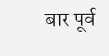बार पूर्व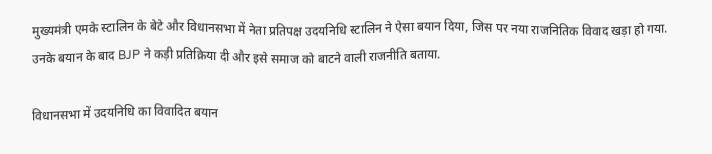मुख्यमंत्री एमके स्टालिन के बेटे और विधानसभा में नेता प्रतिपक्ष उदयनिधि स्टालिन ने ऐसा बयान दिया, जिस पर नया राजनितिक विवाद खड़ा हो गया. उनके बयान के बाद BJP ने कड़ी प्रतिक्रिया दी और इसे समाज को बाटने वाली राजनीति बताया.

विधानसभा में उदयनिधि का विवादित बयान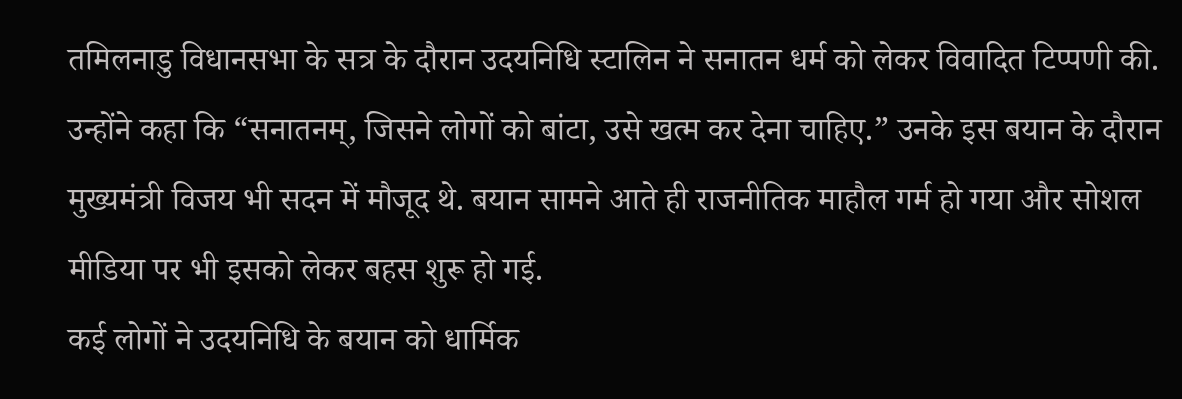तमिलनाडु विधानसभा के सत्र के दौरान उदयनिधि स्टालिन ने सनातन धर्म को लेकर विवादित टिप्पणी की. उन्होंने कहा कि “सनातनम्, जिसने लोगों को बांटा, उसे खत्म कर देना चाहिए.” उनके इस बयान के दौरान मुख्यमंत्री विजय भी सदन में मौजूद थे. बयान सामने आते ही राजनीतिक माहौल गर्म हो गया और सोशल मीडिया पर भी इसको लेकर बहस शुरू हो गई.
कई लोगों ने उदयनिधि के बयान को धार्मिक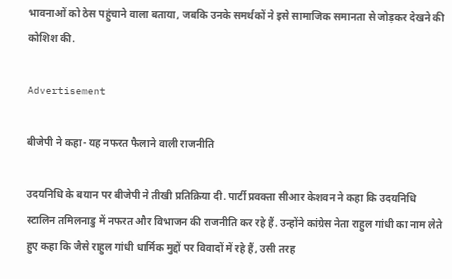भावनाओं को ठेस पहुंचाने वाला बताया, जबकि उनके समर्थकों ने इसे सामाजिक समानता से जोड़कर देखने की कोशिश की.

Advertisement

बीजेपी ने कहा- यह नफरत फैलाने वाली राजनीति

उदयनिधि के बयान पर बीजेपी ने तीखी प्रतिक्रिया दी. पार्टी प्रवक्ता सीआर केशवन ने कहा कि उदयनिधि स्टालिन तमिलनाडु में नफरत और विभाजन की राजनीति कर रहे हैं. उन्होंने कांग्रेस नेता राहुल गांधी का नाम लेते हुए कहा कि जैसे राहुल गांधी धार्मिक मुद्दों पर विवादों में रहे हैं, उसी तरह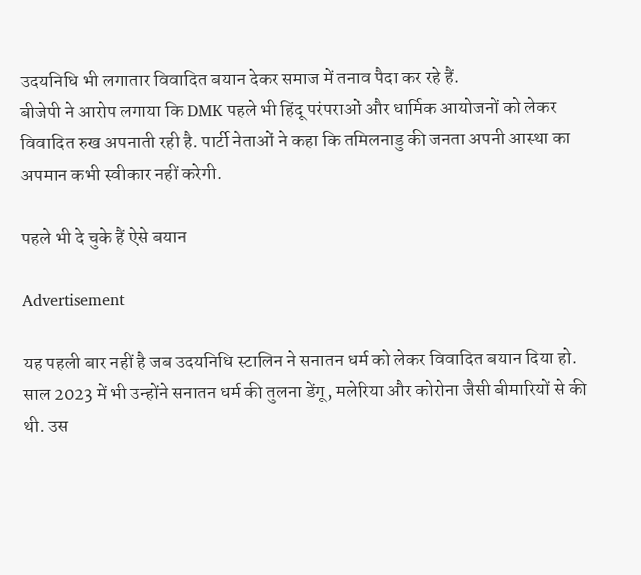उदयनिधि भी लगातार विवादित बयान देकर समाज में तनाव पैदा कर रहे हैं.
बीजेपी ने आरोप लगाया कि DMK पहले भी हिंदू परंपराओं और धार्मिक आयोजनों को लेकर विवादित रुख अपनाती रही है. पार्टी नेताओं ने कहा कि तमिलनाडु की जनता अपनी आस्था का अपमान कभी स्वीकार नहीं करेगी.

पहले भी दे चुके हैं ऐसे बयान

Advertisement

यह पहली बार नहीं है जब उदयनिधि स्टालिन ने सनातन धर्म को लेकर विवादित बयान दिया हो. साल 2023 में भी उन्होंने सनातन धर्म की तुलना डेंगू, मलेरिया और कोरोना जैसी बीमारियों से की थी. उस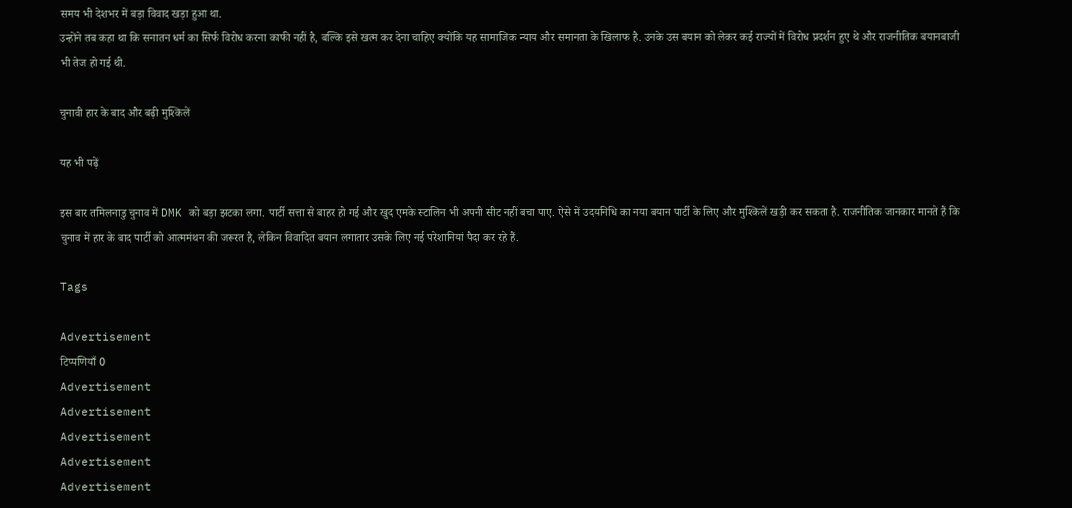समय भी देशभर में बड़ा विवाद खड़ा हुआ था.
उन्होंने तब कहा था कि सनातन धर्म का सिर्फ विरोध करना काफी नहीं है, बल्कि इसे खत्म कर देना चाहिए क्योंकि यह सामाजिक न्याय और समानता के खिलाफ है. उनके उस बयान को लेकर कई राज्यों में विरोध प्रदर्शन हुए थे और राजनीतिक बयानबाजी भी तेज हो गई थी.

चुनावी हार के बाद और बढ़ी मुश्किलें

यह भी पढ़ें

इस बार तमिलनाडु चुनाव में DMK को बड़ा झटका लगा. पार्टी सत्ता से बाहर हो गई और खुद एमके स्टालिन भी अपनी सीट नहीं बचा पाए. ऐसे में उदयनिधि का नया बयान पार्टी के लिए और मुश्किलें खड़ी कर सकता है. राजनीतिक जानकार मानते हैं कि चुनाव में हार के बाद पार्टी को आत्ममंथन की जरूरत है, लेकिन विवादित बयान लगातार उसके लिए नई परेशानियां पैदा कर रहे हैं.

Tags

Advertisement
टिप्पणियाँ 0
Advertisement
Advertisement
Advertisement
Advertisement
Advertisement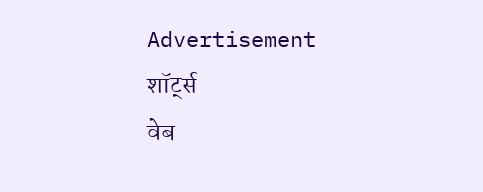Advertisement
शॉर्ट्स
वेब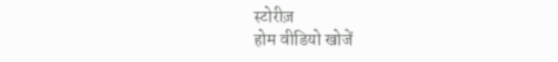स्टोरीज़
होम वीडियो खोजें